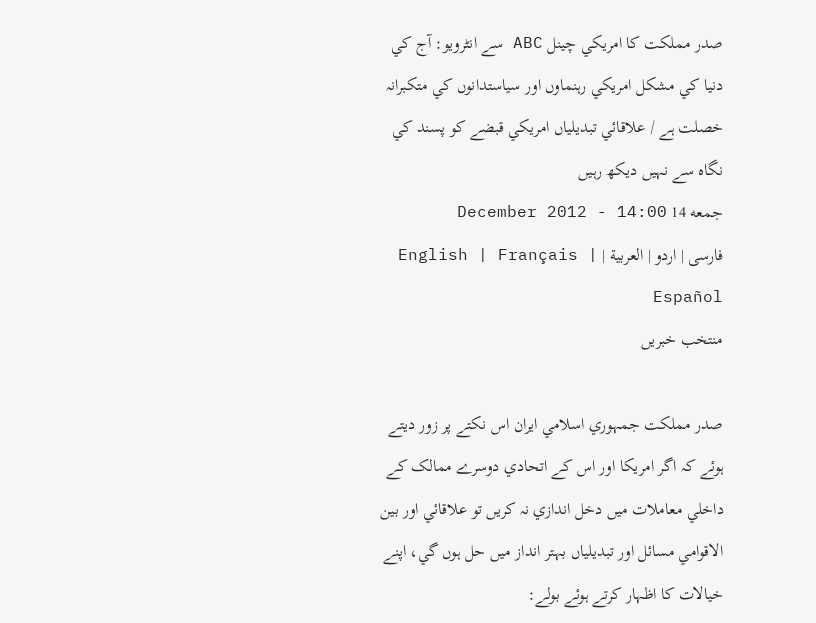صدر مملکت کا امريکي چينل ABC سے انٹرويو: آج کي دنيا کي مشکل امريکي رہنماوں اور سياستدانوں کي متکبرانہ خصلت ہے / علاقائي تبديلياں امريکي قبضے کو پسند کي نگاہ سے نہيں ديکھ رہيں
جمعه 14 December 2012 - 14:00
فارسی | اردو | العربية | English | Français | Español
منتخب خبریں

صدر مملکت جمہوري اسلامي ايران اس نکتے پر زور ديتے ہوئے کہ اگر امريکا اور اس کے اتحادي دوسرے ممالک کے داخلي معاملات ميں دخل اندازي نہ کريں تو علاقائي اور بين الاقوامي مسائل اور تبديلياں بہتر انداز ميں حل ہوں گي، اپنے خيالات کا اظہار کرتے ہوئے بولے: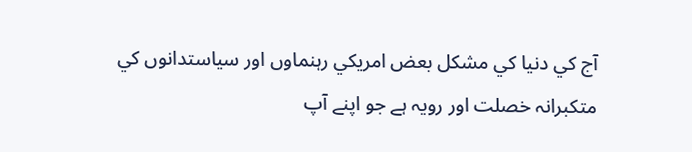آج کي دنيا کي مشکل بعض امريکي رہنماوں اور سياستدانوں کي متکبرانہ خصلت اور رويہ ہے جو اپنے آپ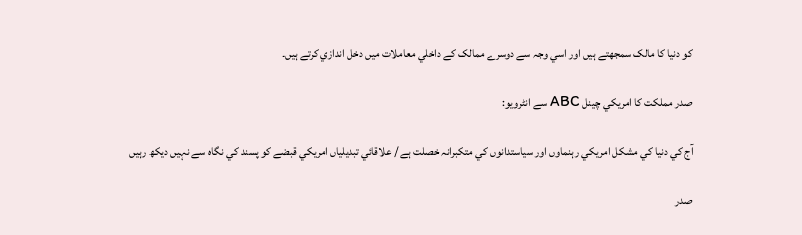کو دنيا کا مالک سمجھتے ہيں اور اسي وجہ سے دوسرے ممالک کے داخلي معاملات ميں دخل اندازي کرتے ہيں۔

صدر مملکت کا امريکي چينل ABC سے انٹرويو:

آج کي دنيا کي مشکل امريکي رہنماوں اور سياستدانوں کي متکبرانہ خصلت ہے / علاقائي تبديلياں امريکي قبضے کو پسند کي نگاہ سے نہيں ديکھ رہيں

صدر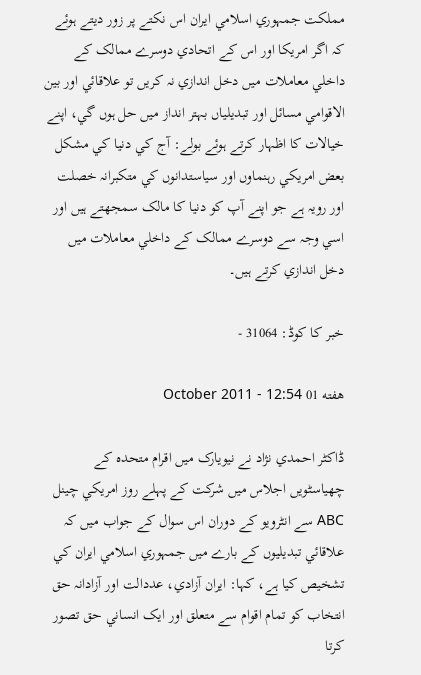مملکت جمہوري اسلامي ايران اس نکتے پر زور ديتے ہوئے کہ اگر امريکا اور اس کے اتحادي دوسرے ممالک کے داخلي معاملات ميں دخل اندازي نہ کريں تو علاقائي اور بين الاقوامي مسائل اور تبديلياں بہتر انداز ميں حل ہوں گي، اپنے خيالات کا اظہار کرتے ہوئے بولے: آج کي دنيا کي مشکل بعض امريکي رہنماوں اور سياستدانوں کي متکبرانہ خصلت اور رويہ ہے جو اپنے آپ کو دنيا کا مالک سمجھتے ہيں اور اسي وجہ سے دوسرے ممالک کے داخلي معاملات ميں دخل اندازي کرتے ہيں۔

خبر کا کوڈ: 31064 -

هفته 01 October 2011 - 12:54

ڈاکٹر احمدي نژاد نے نيويارک ميں اقرام متحدہ کے چھياسٹويں اجلاس ميں شرکت کے پہلے روز امريکي چينل ABC سے انٹرويو کے دوران اس سوال کے جواب ميں کہ علاقائي تبديليوں کے بارے ميں جمہوري اسلامي ايران کي تشخيص کيا ہے، کہا: ايران آزادي، عددالت اور آزادانہ حق انتخاب کو تمام اقوام سے متعلق اور ايک انساني حق تصور کرتا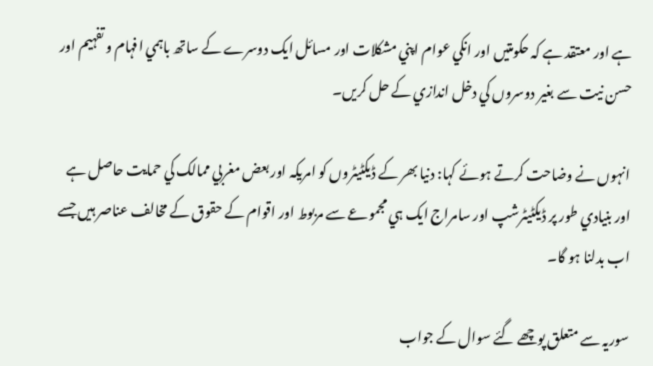ہے اور معتقد ہے کہ حکومتيں اور انکي عوام اپني مشکلات اور مسائل ايک دوسرے کے ساتھ باہمي افہام و تفہيم اور حسن نيت سے بغير دوسروں کي دخل اندازي کے حل کريں۔

انہوں نے وضاحت کرتے ہوئے کہا: دنيا بھر کے ڈيکٹيٹروں کو امريکہ اور بعض مغربي ممالک کي حمايت حاصل ہے اور بنيادي طور پر ڈيکٹيٹرشپ اور سامراج ايک ہي مجموعے سے مربوط اور اقوام کے حقوق کے مخالف عناصر ہيں جسے اب بدلنا ہو گا۔

سوريہ سے متعلق پوچھے گئے سوال کے جواب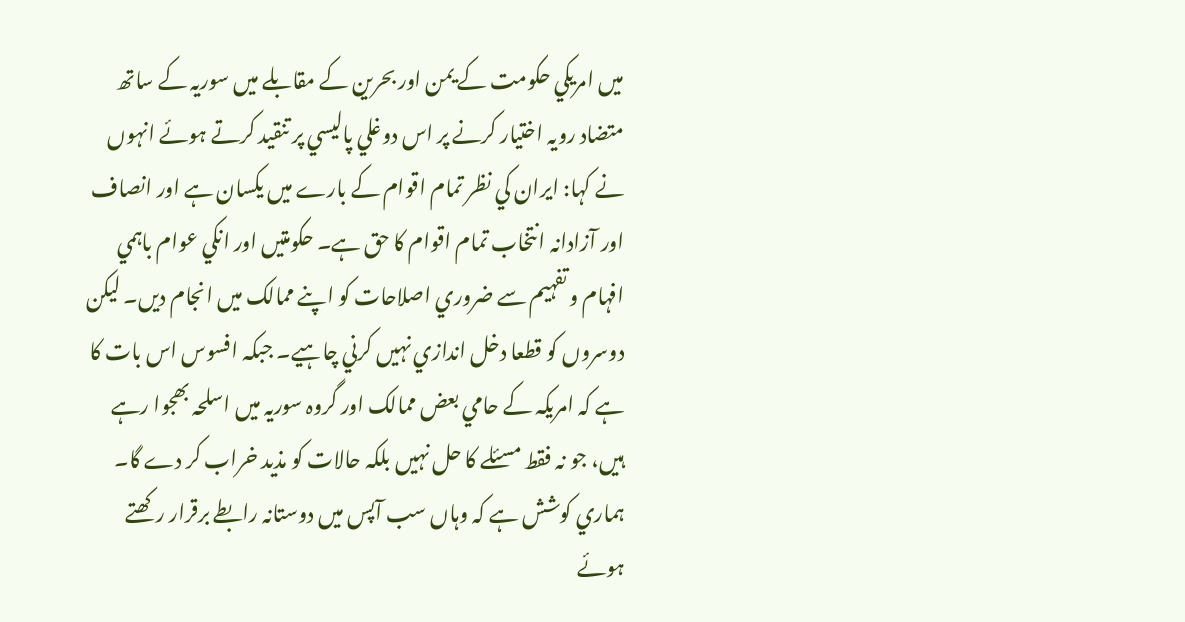ميں امريکي حکومت کے يمن اور بحرين کے مقابلے ميں سوريہ کے ساتھ متضاد رويہ اختيار کرنے پر اس دوغلي پاليسي پر تنقيد کرتے ہوئے انہوں نے کہا: ايران کي نظر تمام اقوام کے بارے ميں يکسان ہے اور انصاف اور آزادانہ انتخاب تمام اقوام کا حق ہے۔ حکومتيں اور انکي عوام باہمي افہام و تفہيم سے ضروري اصلاحات کو اپنے ممالک ميں انجام ديں۔ ليکن دوسروں کو قطعا دخل اندازي نہيں کرني چاہيے۔ جبکہ افسوس اس بات کا ہے کہ امريکہ کے حامي بعض ممالک اور گروہ سوريہ ميں اسلحہ بھجوا رہے ہيں، جو نہ فقط مسئلے کا حل نہيں بلکہ حالات کو مذيد خراب کر دے گا۔ ہماري کوشش ہے کہ وہاں سب آپس ميں دوستانہ رابطے برقرار رکھتے ہوئے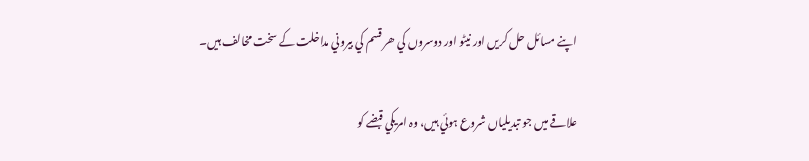اپنے مسائل حل کريں اور نيٹو اور دوسروں کي ھر قسم کي بيروني مداخلت کے سخت مخالف ہيں۔

علاقے ميں جو تبديلياں شروع ہوئي ہيں، وہ امريکي قبضے کو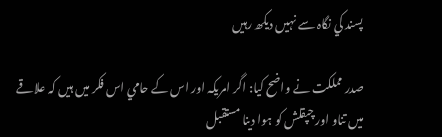پسند کي نگاہ سے نہيں ديکھ رہيں

صدر مملکت نے واضح کيا: اگر امريکہ اور اس کے حامي اس فکر ميں ہيں کہ علاقے ميں تناو اور چپقلش کو ہوا دينا مستقبل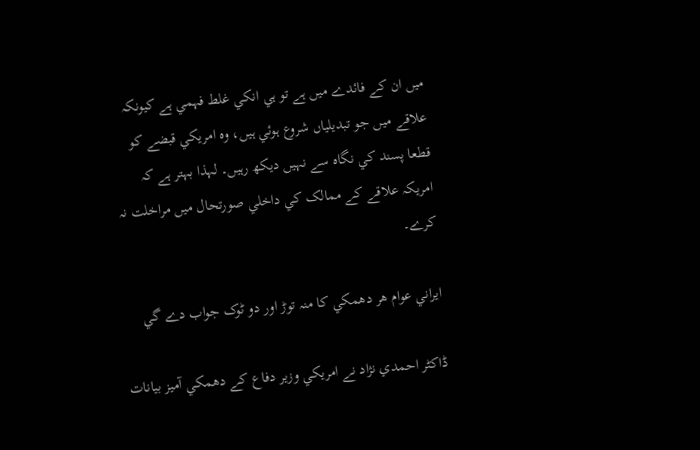ميں ان کے فائدے ميں ہے تو ہي انکي غلط فہمي ہے کيونکہ علاقے ميں جو تبديلياں شروع ہوئي ہيں، وہ امريکي قبضے کو قطعا پسند کي نگاہ سے نہيں ديکھ رہيں۔ لہذا بہتر ہے کہ امريکہ علاقے کے ممالک کي داخلي صورتحال ميں مراخلت نہ کرے۔

ايراني عوام ھر دھمکي کا منہ توڑ اور دو ٹوک جواب دے گي

ڈاکٹر احمدي نژاد نے امريکي وزير دفاع کے دھمکي آميز بيانات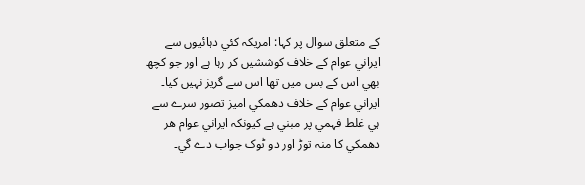کے متعلق سوال پر کہا: امريکہ کئي دہائيوں سے ايراني عوام کے خلاف کوششيں کر رہا ہے اور جو کچھ بھي اس کے بس ميں تھا اس سے گريز نہيں کيا۔ ايراني عوام کے خلاف دھمکي اميز تصور سرے سے ہي غلط فہمي پر مبني ہے کيونکہ ايراني عوام ھر دھمکي کا منہ توڑ اور دو ٹوک جواب دے گي۔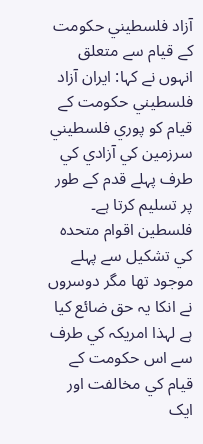آزاد فلسطيني حکومت کے قيام سے متعلق انہوں نے کہا: ايران آزاد فلسطيني حکومت کے قيام کو پوري فلسطيني سرزمين کي آزادي کي طرف پہلے قدم کے طور پر تسليم کرتا ہے۔ فلسطين اقوام متحدہ کي تشکيل سے پہلے موجود تھا مگر دوسروں نے انکا يہ حق ضائع کيا ہے لہذا امريکہ کي طرف سے اس حکومت کے قيام کي مخالفت اور ايک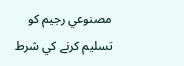مصنوعي رجيم کو تسليم کرنے کي شرط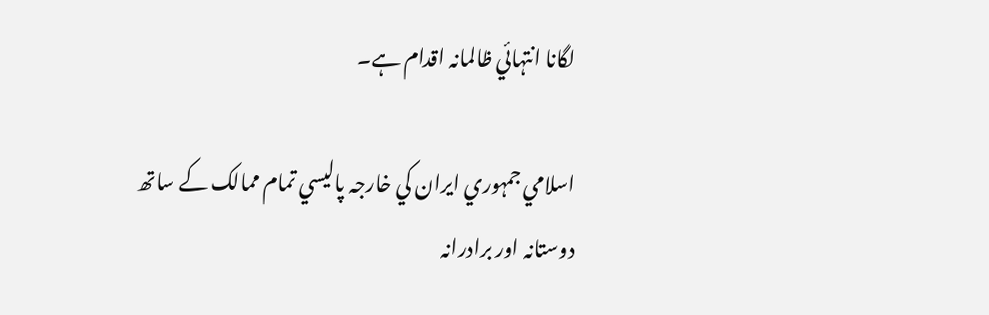لگانا انتہائي ظالمانہ اقدام ہے۔

اسلامي جمہوري ايران کي خارجہ پاليسي تمام ممالک کے ساتھ دوستانہ اور برادرانہ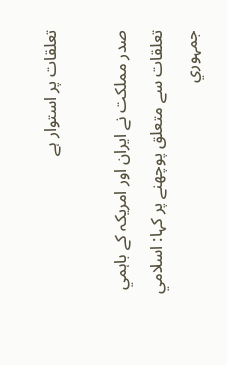تعلقات پر استوار ہے

صدر مملکت نے ايران اور امريکہ کے باہمي تعلقات سے متعلق پوچھنے پر کہا: اسلامي جمہوري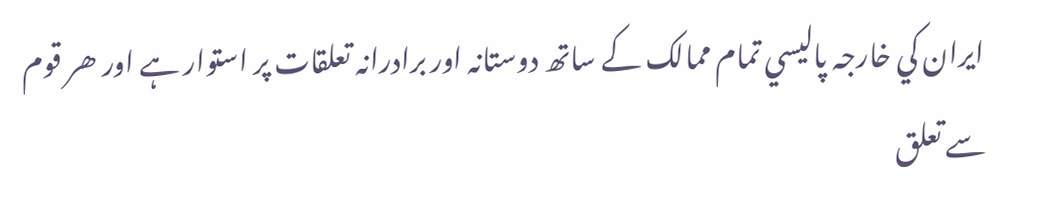ايران کي خارجہ پاليسي تمام ممالک کے ساتھ دوستانہ اور برادرانہ تعلقات پر استوار ہے اور ھر قوم سے تعلق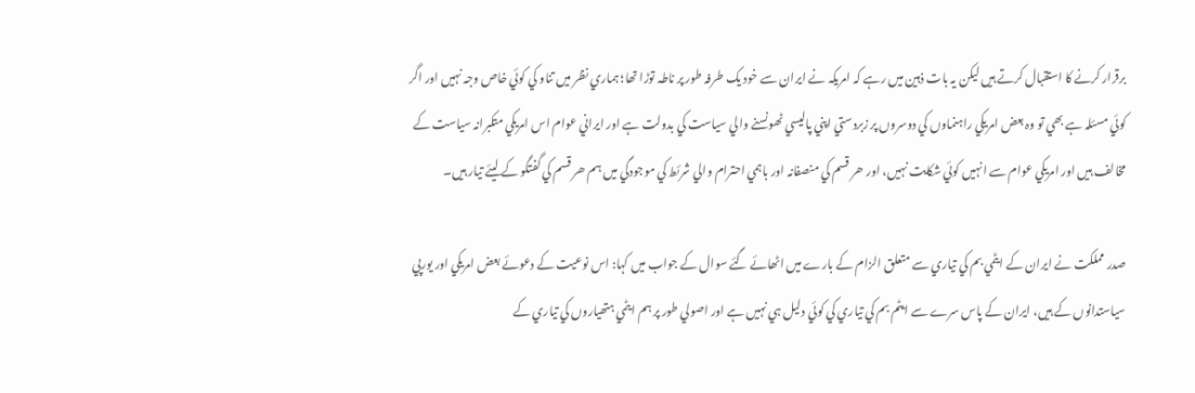برقرار کرنے کا استقبال کرتے ہيں ليکن يہ بات ذہين ميں رہے کہ امريکہ نے ايران سے خود يک طرفہ طور پر ناطہ توڑا تھا؛ ہماري نظر ميں تناو کي کوئي خاص وجہ نہيں اور اگر کوئي مسئلہ ہے بھي تو وہ بعض امريکي راہنماوں کي دوسروں پر زبردستي اپني پاليسي ٹھونسنے والي سياست کي بدولت ہے اور ايراني عوام اس امريکي متکبرانہ سياست کے مخالف ہيں اور امريکي عوام سے انہيں کوئي شکايت نہيں، اور ھر قسم کي منصفانہ اور باہمي احترام والي شرئط کي موجودگي ميں ہم ھر قسم کي گفتگو کے ليئے تيار ہيں۔

صدر مملکت نے ايران کے ايٹمي بم کي تياري سے متعلق الزام کے بارے ميں اٹھائے گئے سوال کے جواب ميں کہا: اس نوعيت کے دعوئے بعض امريکي اور يورپي سياستدانوں کے ہيں، ايران کے پاس سرے سے ايٹم بم کي تياري کي کوئي دليل ہي نہيں ہے اور اصولي طور پر ہم ايٹمي ہتھياروں کي تياري کے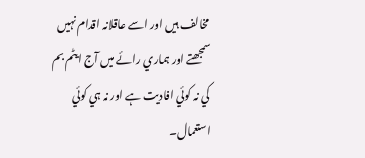مخالف ہيں اور اسے عاقلانہ اقدام نہيں سمجھتے اور ہماري رائے ميں آج ايٹم بم کي نہ کوئي افاديت ہے اور نہ ہي کوئي استعمال۔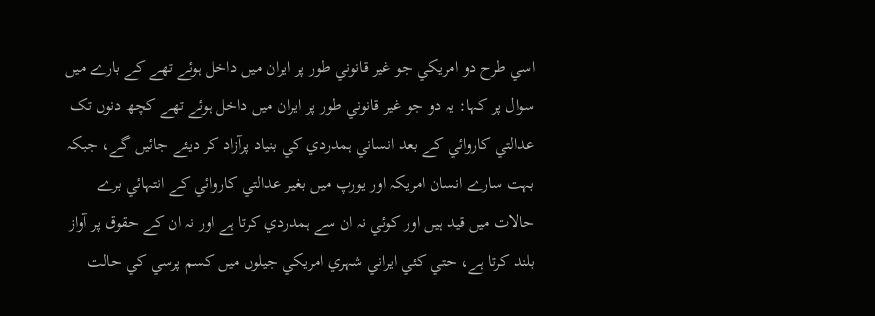اسي طرح دو امريکي جو غير قانوني طور پر ايران ميں داخل ہوئے تھے کے بارے ميں سوال پر کہا: يہ دو جو غير قانوني طور پر ايران ميں داخل ہوئے تھے کچھ دنوں تک عدالتي کاروائي کے بعد انساني ہمدردي کي بنياد پرآزاد کر ديئے جائيں گے، جبکہ بہت سارے انسان امريکہ اور يورپ ميں بغير عدالتي کاروائي کے انتہائي برے حالات ميں قيد ہيں اور کوئي نہ ان سے ہمدردي کرتا ہے اور نہ ان کے حقوق پر آواز بلند کرتا ہے، حتي کئي ايراني شہري امريکي جيلوں ميں کسم پرسي کي حالت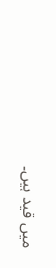ميں قيد ہيں۔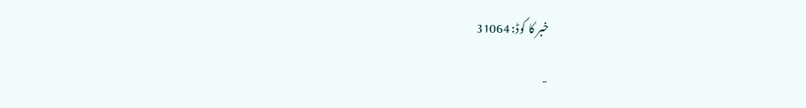خبر کا کوڈ: 31064

-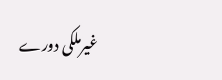غیرملکی دورے